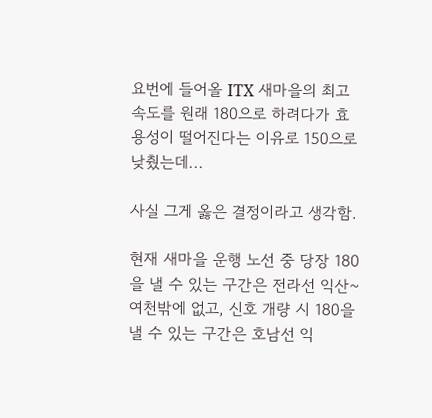요번에 들어올 ITX 새마을의 최고속도를 원래 180으로 하려다가 효용성이 떨어진다는 이유로 150으로 낮췄는데...

사실 그게 옳은 결정이라고 생각함.

현재 새마을 운행 노선 중 당장 180을 낼 수 있는 구간은 전라선 익산~여천밖에 없고, 신호 개량 시 180을 낼 수 있는 구간은 호남선 익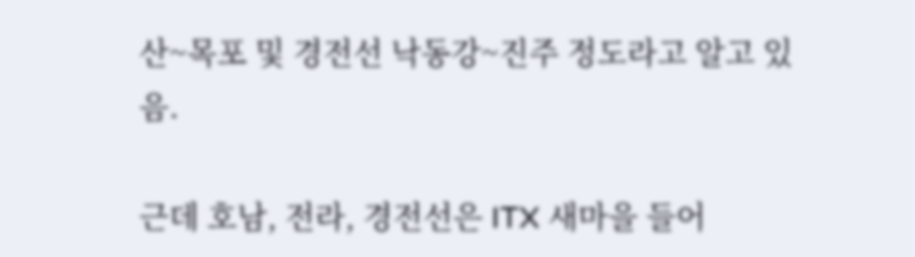산~목포 및 경전선 낙동강~진주 정도라고 알고 있음.

근데 호남, 전라, 경전선은 ITX 새마을 들어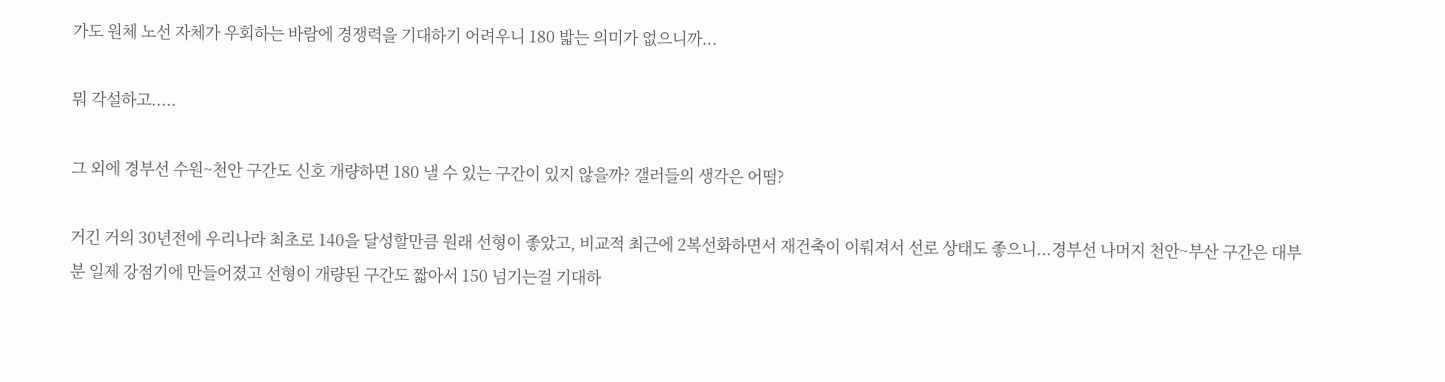가도 원체 노선 자체가 우회하는 바람에 경쟁력을 기대하기 어려우니 180 밟는 의미가 없으니까...

뭐 각설하고.....

그 외에 경부선 수원~천안 구간도 신호 개량하면 180 낼 수 있는 구간이 있지 않을까? 갤러들의 생각은 어떰?

거긴 거의 30년전에 우리나라 최초로 140을 달성할만큼 원래 선형이 좋았고, 비교적 최근에 2복선화하면서 재건축이 이뤄져서 선로 상태도 좋으니...경부선 나머지 천안~부산 구간은 대부분 일제 강점기에 만들어졌고 선형이 개량된 구간도 짧아서 150 넘기는걸 기대하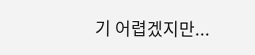기 어렵겠지만...